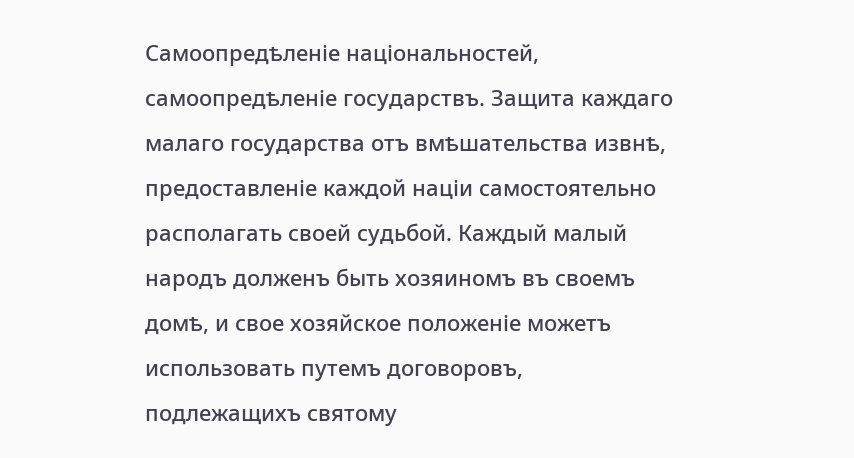Самоопредѣленіе національностей, самоопредѣленіе государствъ. Защита каждаго малаго государства отъ вмѣшательства извнѣ, предоставленіе каждой націи самостоятельно располагать своей судьбой. Каждый малый народъ долженъ быть хозяиномъ въ своемъ домѣ, и свое хозяйское положеніе можетъ использовать путемъ договоровъ, подлежащихъ святому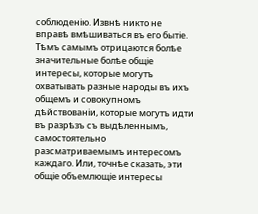соблюденію. Извнѣ никто не вправѣ вмѣшиваться въ его бытіе. Тѣмъ самымъ отрицаются болѣе значительные болѣе общіе интересы, которые могутъ охватывать разные народы въ ихъ общемъ и совокупномъ дѣйствованіи, которые могутъ идти въ разрѣзъ съ выдѣленнымъ, самостоятельно разсматриваемымъ интересомъ каждаго. Или, точнѣе сказать, эти общіе объемлющіе интересы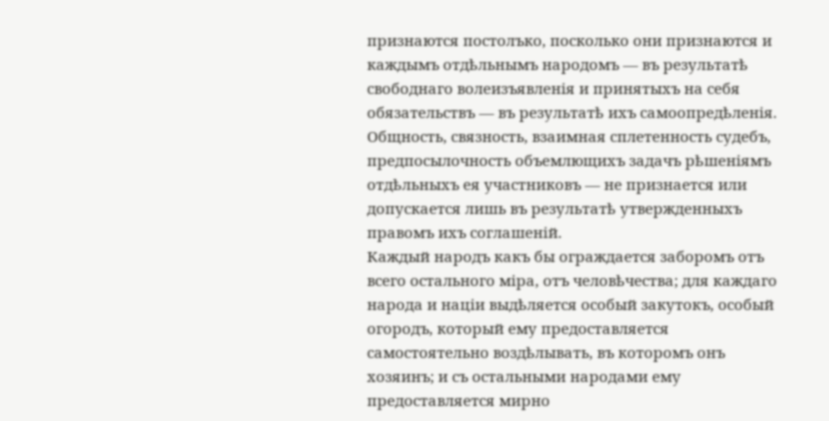признаются постолъко, посколько они признаются и каждымъ отдѣльнымъ народомъ — въ результатѣ свободнаго волеизъявленія и принятыхъ на себя обязательствъ — въ результатѣ ихъ самоопредѣленія. Общность, связность, взаимная сплетенность судебъ, предпосылочность объемлющихъ задачъ рѣшеніямъ отдѣльныхъ ея участниковъ — не признается или допускается лишь въ результатѣ утвержденныхъ правомъ ихъ соглашеній.
Каждый народъ какъ бы ограждается заборомъ отъ всего остального міра, отъ человѣчества; для каждаго народа и націи выдѣляется особый закутокъ, особый огородъ, который ему предоставляется самостоятельно воздѣлывать, въ которомъ онъ хозяинъ; и съ остальными народами ему предоставляется мирно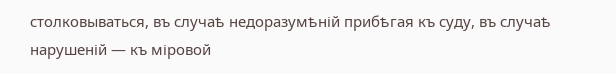столковываться, въ случаѣ недоразумѣній прибѣгая къ суду, въ случаѣ нарушеній — къ міровой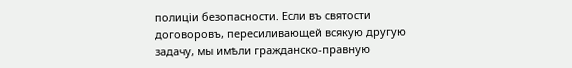полиціи безопасности. Если въ святости договоровъ, пересиливающей всякую другую задачу, мы имѣли гражданско-правную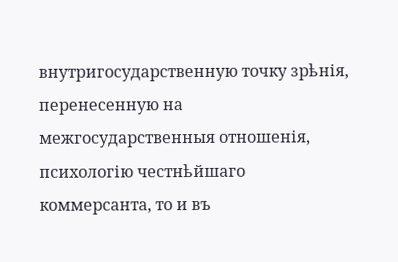внутригосударственную точку зрѣнія, перенесенную на межгосударственныя отношенія, психологію честнѣйшаго коммерсанта, то и въ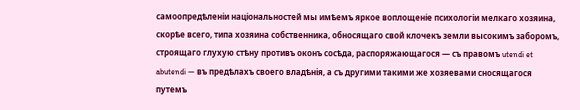самоопредѣленіи національностей мы имѣемъ яркое воплощеніе психологіи мелкаго хозяина, скорѣе всего, типа хозяина собственника, обносящаго свой клочекъ земли высокимъ заборомъ, строящаго глухую стѣну противъ оконъ сосѣда, распоряжающагося — съ правомъ utendi et abutendi — въ предѣлахъ своего владѣнія, а съ другими такими же хозяевами сносящагося путемъ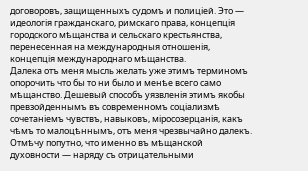договоровъ, защищенныхъ судомъ и полиціей. Это — идеологія гражданскаго, римскаго права, концепція городского мѣщанства и сельскаго крестьянства, перенесенная на международныя отношенія, концепція международнаго мѣщанства.
Далека отъ меня мысль желать уже этимъ терминомъ опорочить что бы то ни было и менѣе всего само мѣщанство. Дешевый способъ уязвленія этимъ якобы превзойденнымъ въ современномъ соціализмѣ сочетаніемъ чувствъ, навыковъ, міросозерцанія, какъ чѣмъ то малоцѣннымъ, отъ меня чрезвычайно далекъ. Отмѣчу попутно, что именно въ мѣщанской духовности — наряду съ отрицательными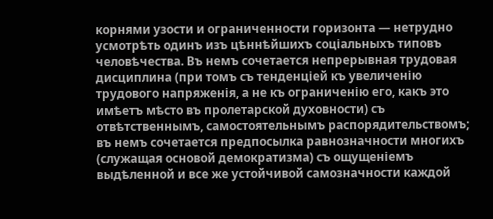корнями узости и ограниченности горизонта — нетрудно усмотрѣть одинъ изъ цѣннѣйшихъ соціальныхъ типовъ человѣчества. Въ немъ сочетается непрерывная трудовая дисциплина (при томъ съ тенденціей къ увеличенію трудового напряженія, а не къ ограниченію его, какъ это имѣетъ мѣсто въ пролетарской духовности) съ отвѣтственнымъ, самостоятельнымъ распорядительствомъ; въ немъ сочетается предпосылка равнозначности многихъ (служащая основой демократизма) съ ощущеніемъ выдѣленной и все же устойчивой самозначности каждой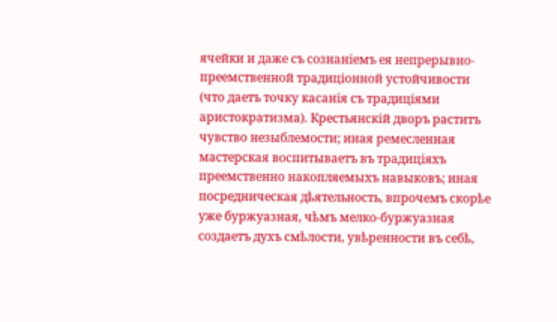ячейки и даже съ сознаніемъ ея непрерывно-преемственной традиціонной устойчивости (что даетъ точку касанія съ традиціями аристократизма). Крестьянскій дворъ раститъ чувство незыблемости; иная ремесленная мастерская воспитываетъ въ традиціяхъ преемственно накопляемыхъ навыковъ; иная посредническая дѣятельность, впрочемъ скорѣе уже буржуазная, чѣмъ мелко-буржуазная создаетъ духъ смѣлости, увѣренности въ себѣ,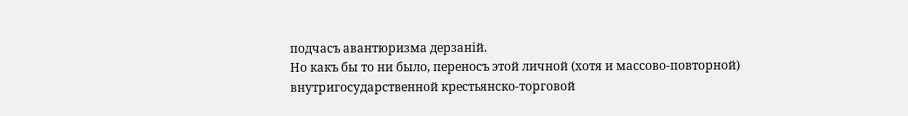подчасъ авантюризма дерзаній.
Но какъ бы то ни было, переносъ этой личной (хотя и массово-повторной) внутригосударственной крестьянско-торговой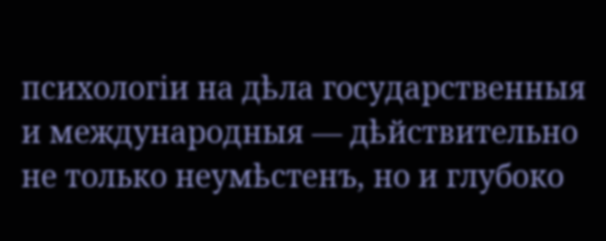психологіи на дѣла государственныя и международныя — дѣйствительно не только неумѣстенъ, но и глубоко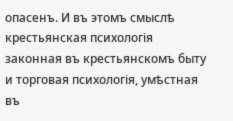опасенъ. И въ этомъ смыслѣ крестьянская психологія законная въ крестьянскомъ быту и торговая психологія, умѣстная въ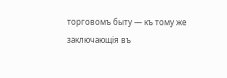торговомъ быту — къ тому же заключающія въ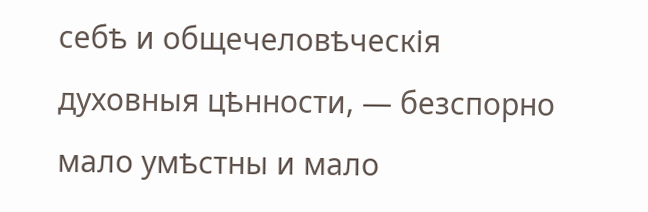себѣ и общечеловѣческія духовныя цѣнности, — безспорно мало умѣстны и мало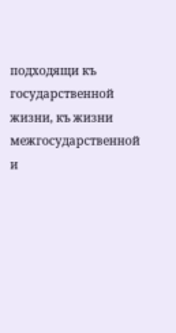подходящи къ государственной жизни, къ жизни межгосударственной и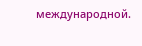международной.